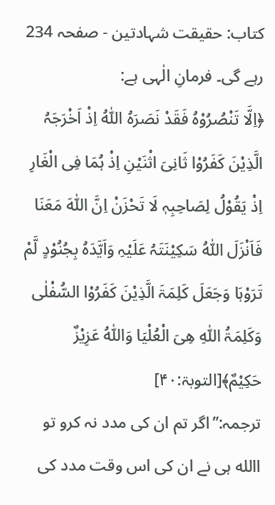کتاب: حقیقت شہادتین - صفحہ 234
رہے گی۔ فرمانِ الٰہی ہے:
﴿اِلَّا تَنْصُرُوْہُ فَقَدْ نَصَرَہُ اللّٰہُ اِذْ اَخْرَجَہُ الَّذِیْنَ کَفَرُوْا ثَانِیَ اثْنَیْنِ اِذْ ہُمَا فِی الْغَارِ اِذْ یَقُوْلُ لِصَاحِبِہٖ لَا تَحْزَنْ اِنَّ اللّٰہَ مَعَنَا فَاَنْزَلَ اللّٰہُ سَکِیْنَتَہُ عَلَیْہِ وَاَیَّدَہُ بِجُنُوْدٍ لَّمْ تَرَوْہَا وَجَعَلَ کَلِمَۃَ الَّذِیْنَ کَفَرُوْا السُّفْلٰی وَکَلِمَۃُ اللّٰہِ ھِیَ الْعُلْیَا وَاللّٰہُ عَزِیْزٌ حَکِیْمٌ﴾[التوبۃ:۴۰]
ترجمہ:’’اگر تم ان کی مدد نہ کرو تو االله ہی نے ان کی اس وقت مدد کی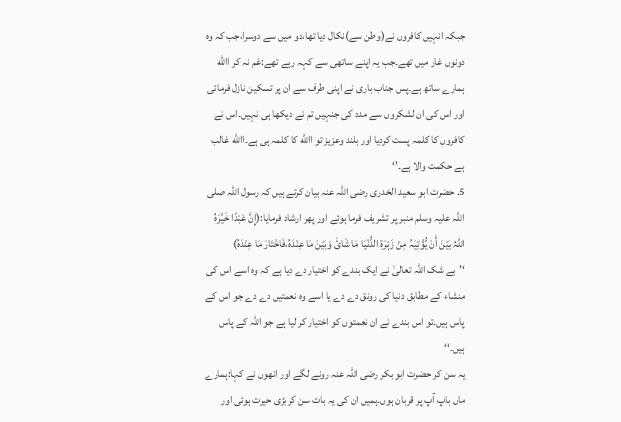جبکہ انہیں کافروں نے(وطن سے)نکال دیا تھا،دو میں سے دوسرا،جب کہ وہ دونوں غار میں تھے۔جب یہ اپنے ساتھی سے کہہ رہے تھے:غم نہ کر االله ہمارے ساتھ ہے۔پس جناب باری نے اپنی طرف سے ان پر تسکین نازل فرمائی اور اس کی ان لشکروں سے مدد کی جنہیں تم نے دیکھا ہی نہیں۔اس نے کافروں کا کلمہ پست کردیا اور بلند وعزیز تو االله کا کلمہ ہی ہے۔االله غالب ہے حکمت والا ہے۔’‘
5. حضرت ابو سعید الخدری رضی اللہ عنہ بیان کرتے ہیں کہ رسول اللہ صلی اللہ علیہ وسلم منبر پر تشریف فرما ہوئے اور پھر ارشاد فرمایا:(إِنَّ عَبْدًا خَیَّرَہُ اللّٰہُ بَیْنَ أَنْ یُّؤْتِیَہُ مِنْ زَہْرَۃِ الدُّنْیَا مَا شَائَ وَبَیْنَ مَا عِنْدَہُ،فَاخْتَارَ مَا عِنْدَہُ)
‘’بے شک اللہ تعالیٰ نے ایک بندے کو اختیار دے دیا ہے کہ وہ اسے اس کی منشاء کے مطابق دنیا کی رونق دے دے یا اسے وہ نعمتیں دے دے جو اس کے پاس ہیں۔تو اس بندے نے ان نعمتوں کو اختیار کر لیا ہے جو اللہ کے پاس ہیں۔‘‘
یہ سن کر حضرت ابو بکر رضی اللہ عنہ رونے لگے اور انھوں نے کہا:ہمارے ماں باپ آپ پر قربان ہوں۔ہمیں ان کی یہ بات سن کربڑی حیرت ہوئی اور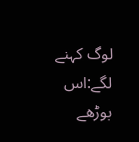لوگ کہنے لگے:اس بوڑھے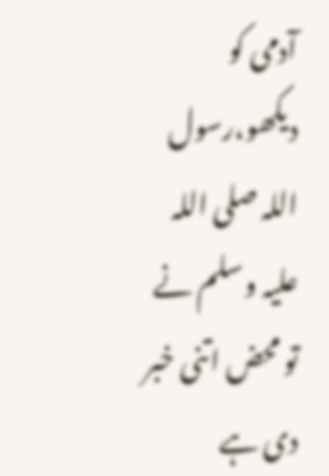آدمی کو دیکھو،رسول اللہ صلی اللہ علیہ وسلم نے تو محض اتنی خبر دی ہے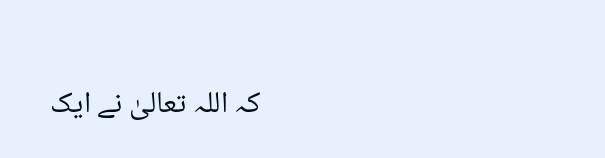کہ اللہ تعالیٰ نے ایک